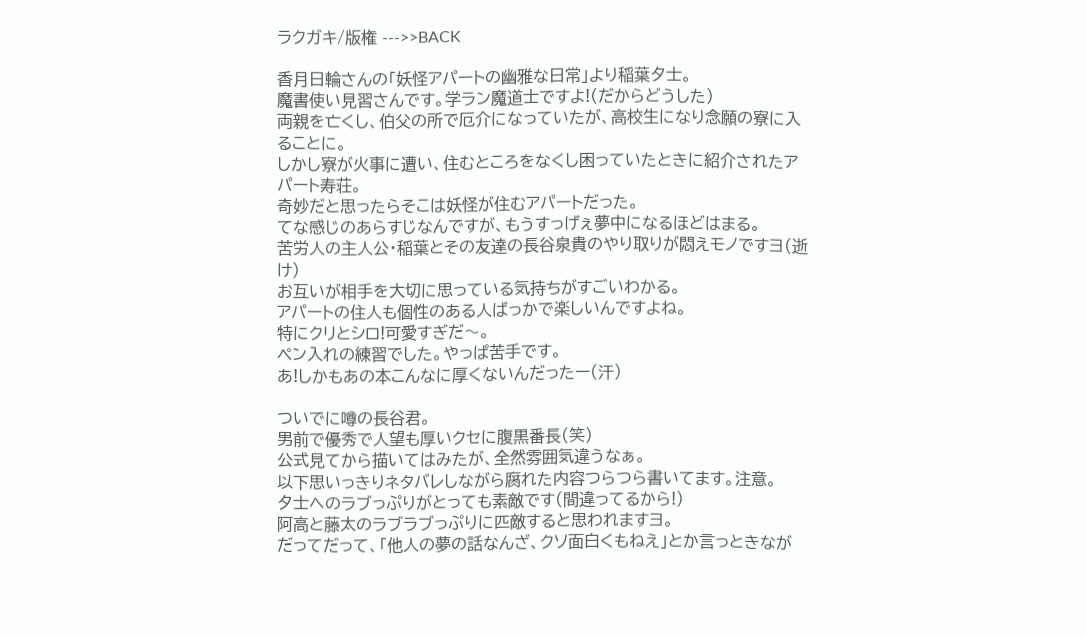ラクガキ/版権 --->>BACK

香月日輪さんの「妖怪アパートの幽雅な日常」より稲葉夕士。
魔書使い見習さんです。学ラン魔道士ですよ!(だからどうした)
両親を亡くし、伯父の所で厄介になっていたが、高校生になり念願の寮に入ることに。
しかし寮が火事に遭い、住むところをなくし困っていたときに紹介されたアパート寿荘。
奇妙だと思ったらそこは妖怪が住むアパートだった。
てな感じのあらすじなんですが、もうすっげぇ夢中になるほどはまる。
苦労人の主人公・稲葉とその友達の長谷泉貴のやり取りが悶えモノですヨ(逝け)
お互いが相手を大切に思っている気持ちがすごいわかる。
アパートの住人も個性のある人ばっかで楽しいんですよね。
特にクリとシロ!可愛すぎだ〜。
ペン入れの練習でした。やっぱ苦手です。
あ!しかもあの本こんなに厚くないんだったー(汗)

ついでに噂の長谷君。
男前で優秀で人望も厚いクセに腹黒番長(笑)
公式見てから描いてはみたが、全然雰囲気違うなぁ。
以下思いっきりネタバレしながら腐れた内容つらつら書いてます。注意。
夕士へのラブっぷりがとっても素敵です(間違ってるから!)
阿高と藤太のラブラブっぷりに匹敵すると思われますヨ。
だってだって、「他人の夢の話なんざ、クソ面白くもねえ」とか言っときなが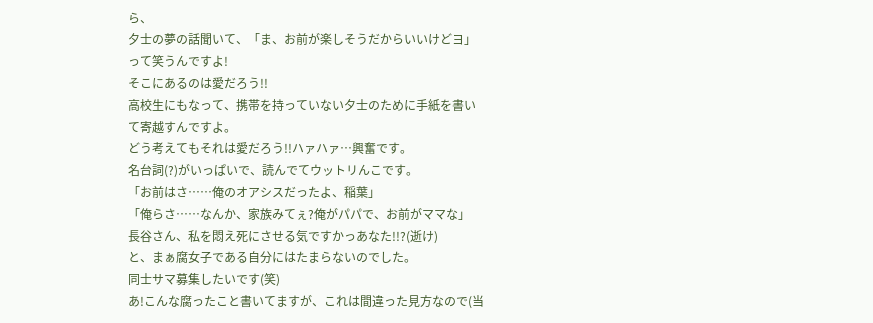ら、
夕士の夢の話聞いて、「ま、お前が楽しそうだからいいけどヨ」って笑うんですよ!
そこにあるのは愛だろう!!
高校生にもなって、携帯を持っていない夕士のために手紙を書いて寄越すんですよ。
どう考えてもそれは愛だろう!!ハァハァ…興奮です。
名台詞(?)がいっぱいで、読んでてウットリんこです。
「お前はさ……俺のオアシスだったよ、稲葉」
「俺らさ……なんか、家族みてぇ?俺がパパで、お前がママな」
長谷さん、私を悶え死にさせる気ですかっあなた!!?(逝け)
と、まぁ腐女子である自分にはたまらないのでした。
同士サマ募集したいです(笑)
あ!こんな腐ったこと書いてますが、これは間違った見方なので(当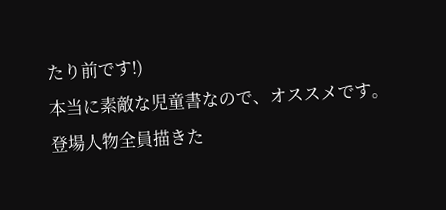たり前です!)
本当に素敵な児童書なので、オススメです。
登場人物全員描きた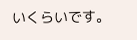いくらいです。